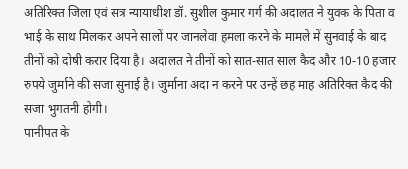अतिरिक्त जिला एवं सत्र न्यायाधीश डॉ. सुशील कुमार गर्ग की अदालत ने युवक के पिता व भाई के साथ मिलकर अपने सालों पर जानलेवा हमला करने के मामले में सुनवाई के बाद तीनों को दोषी करार दिया है। अदालत ने तीनों को सात-सात साल कैद और 10-10 हजार रुपये जुर्माने की सजा सुनाई है। जुर्माना अदा न करने पर उन्हें छह माह अतिरिक्त कैद की सजा भुगतनी होगी।
पानीपत के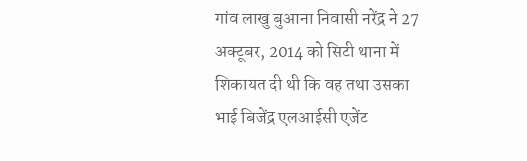गांव लाखु बुआना निवासी नरेंद्र ने 27 अक्टूबर, 2014 को सिटी थाना में शिकायत दी थी कि वह तथा उसका भाई बिजेंद्र एलआईसी एजेंट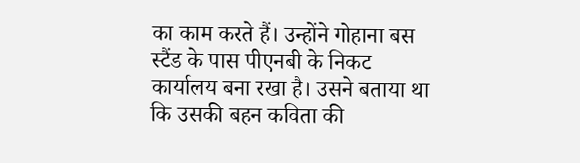का काम करते हैं। उन्होंने गोहाना बस स्टैंड के पास पीएनबी के निकट कार्यालय बना रखा है। उसने बताया था कि उसकी बहन कविता की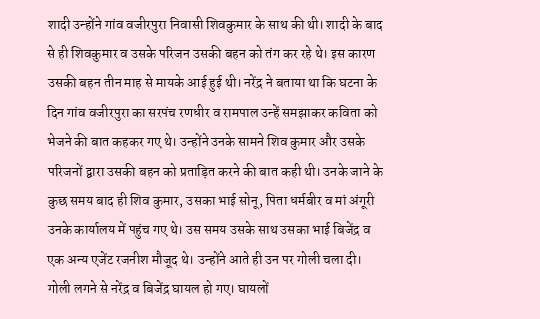शादी उन्होंने गांव वजीरपुरा निवासी शिवकुमार के साथ की थी। शादी के बाद से ही शिवकुमार व उसके परिजन उसकी बहन को तंग कर रहे थे। इस कारण उसकी बहन तीन माह से मायके आई हुई थी। नरेंद्र ने बताया था कि घटना के दिन गांव वजीरपुरा का सरपंच रणधीर व रामपाल उन्हें समझाकर कविता को भेजने की बात कहकर गए थे। उन्होंने उनके सामने शिव कुमार और उसके परिजनों द्वारा उसकी बहन को प्रताड़ित करने की बात कही थी। उनके जाने के कुछ समय बाद ही शिव कुमार, उसका भाई सोनू, पिता धर्मबीर व मां अंगूरी उनके कार्यालय में पहुंच गए थे। उस समय उसके साथ उसका भाई बिजेंद्र व एक अन्य एजेंट रजनीश मौजूद थे। उन्होंने आते ही उन पर गोली चला दी। गोली लगने से नरेंद्र व बिजेंद्र घायल हो गए। घायलों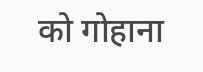को गोहाना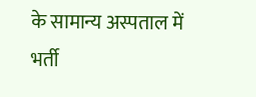के सामान्य अस्पताल में भर्ती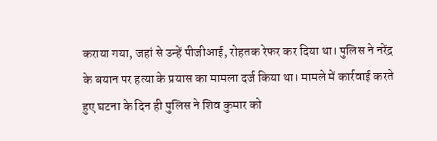कराया गया, जहां से उन्हें पीजीआई, रोहतक रेफर कर दिया था। पुलिस ने नरेंद्र के बयान पर हत्या के प्रयास का मामला दर्ज किया था। मामले में कार्रवाई करते हुए घटना के दिन ही पुलिस ने शिव कुमार को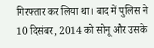गिरफ्तार कर लिया था। बाद में पुलिस ने 10 दिसंबर, 2014 को सोनू और उसके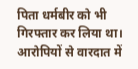पिता धर्मबीर को भी गिरफ्तार कर लिया था। आरोपियों से वारदात में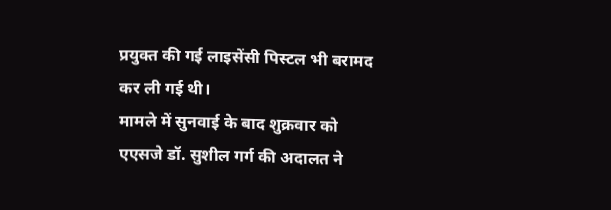प्रयुक्त की गई लाइसेंसी पिस्टल भी बरामद कर ली गई थी।
मामले में सुनवाई के बाद शुक्रवार को एएसजे डॉ. सुशील गर्ग की अदालत ने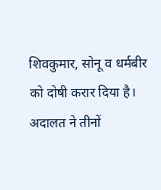शिवकुमार, सोनू व धर्मबीर को दोषी करार दिया है। अदालत ने तीनों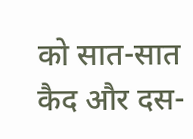को सात-सात कैद और दस-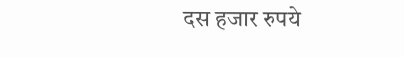दस हजार रुपये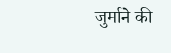जुर्माने की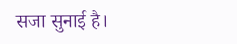सजा सुनाई है।